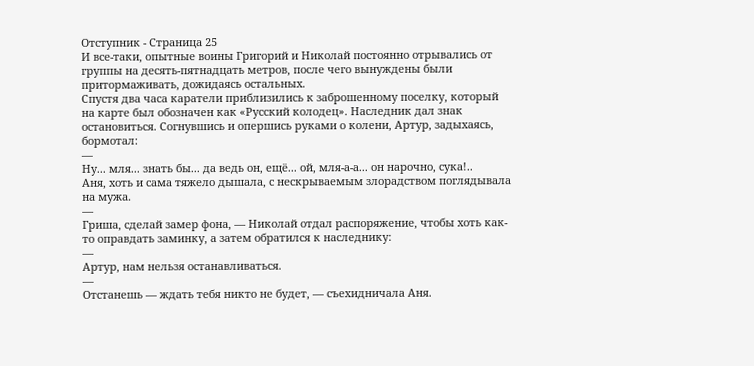Отступник - Страница 25
И все-таки, опытные воины Григорий и Николай постоянно отрывались от группы на десять-пятнадцать метров, после чего вынуждены были притормаживать, дожидаясь остальных.
Спустя два часа каратели приблизились к заброшенному поселку, который на карте был обозначен как «Русский колодец». Наследник дал знак остановиться. Согнувшись и опершись руками о колени, Артур, задыхаясь, бормотал:
―
Ну... мля... знать бы... да ведь он, ещё... ой, мля-а-а... он нарочно, сука!..
Аня, хоть и сама тяжело дышала, с нескрываемым злорадством поглядывала на мужа.
―
Гриша, сделай замер фона, — Николай отдал распоряжение, чтобы хоть как-то оправдать заминку, а затем обратился к наследнику:
―
Артур, нам нельзя останавливаться.
―
Отстанешь — ждать тебя никто не будет, — съехидничала Аня.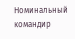Номинальный командир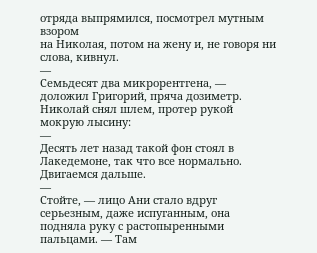отряда выпрямился, посмотрел мутным взором
на Николая, потом на жену и, не говоря ни слова, кивнул.
―
Семьдесят два микрорентгена, — доложил Григорий, пряча дозиметр.
Николай снял шлем, протер рукой мокрую лысину:
―
Десять лет назад такой фон стоял в Лакедемоне, так что все нормально. Двигаемся дальше.
―
Стойте, — лицо Ани стало вдруг серьезным, даже испуганным, она подняла руку с растопыренными пальцами. — Там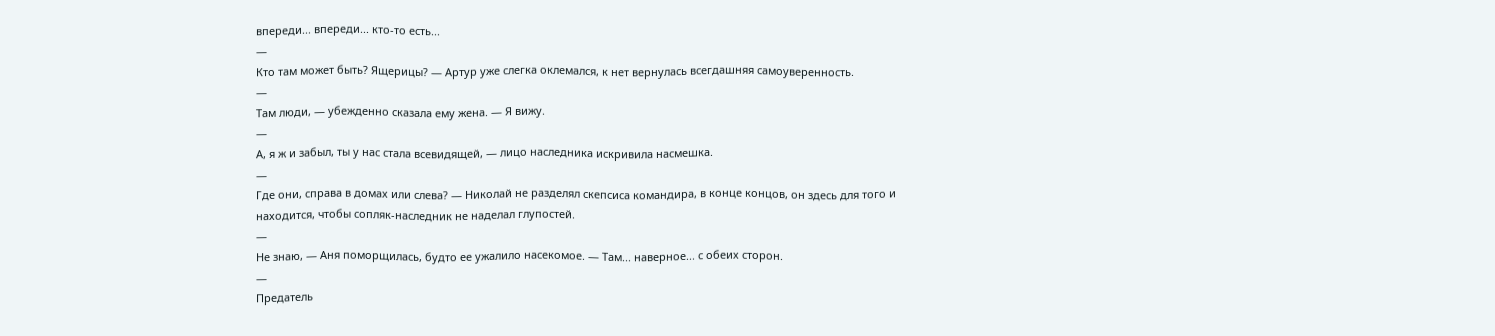впереди... впереди... кто-то есть...
―
Кто там может быть? Ящерицы? — Артур уже слегка оклемался, к нет вернулась всегдашняя самоуверенность.
―
Там люди, — убежденно сказала ему жена. — Я вижу.
―
А, я ж и забыл, ты у нас стала всевидящей, — лицо наследника искривила насмешка.
―
Где они, справа в домах или слева? — Николай не разделял скепсиса командира, в конце концов, он здесь для того и находится, чтобы сопляк-наследник не наделал глупостей.
―
Не знаю, — Аня поморщилась, будто ее ужалило насекомое. — Там... наверное... с обеих сторон.
―
Предатель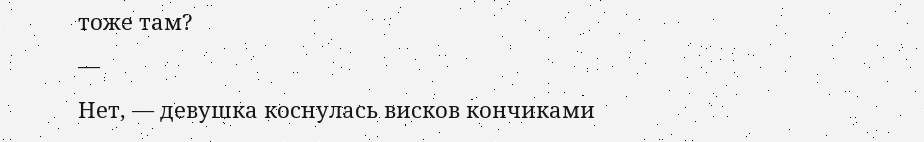тоже там?
―
Нет, — девушка коснулась висков кончиками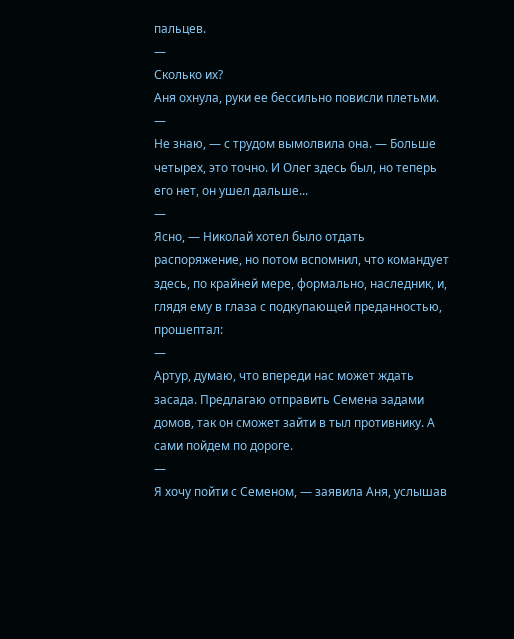пальцев.
―
Сколько их?
Аня охнула, руки ее бессильно повисли плетьми.
―
Не знаю, — с трудом вымолвила она. — Больше четырех, это точно. И Олег здесь был, но теперь его нет, он ушел дальше...
―
Ясно, — Николай хотел было отдать распоряжение, но потом вспомнил, что командует здесь, по крайней мере, формально, наследник, и, глядя ему в глаза с подкупающей преданностью, прошептал:
―
Артур, думаю, что впереди нас может ждать засада. Предлагаю отправить Семена задами домов, так он сможет зайти в тыл противнику. А сами пойдем по дороге.
―
Я хочу пойти с Семеном, — заявила Аня, услышав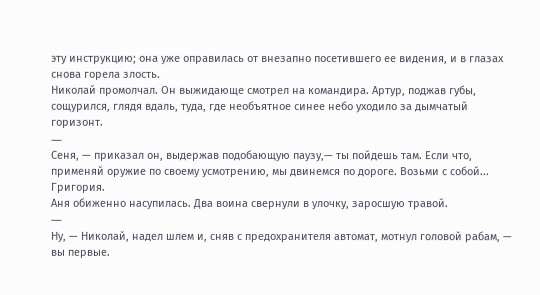эту инструкцию; она уже оправилась от внезапно посетившего ее видения, и в глазах снова горела злость.
Николай промолчал. Он выжидающе смотрел на командира. Артур, поджав губы, сощурился, глядя вдаль, туда, где необъятное синее небо уходило за дымчатый горизонт.
―
Сеня, — приказал он, выдержав подобающую паузу,— ты пойдешь там. Если что, применяй оружие по своему усмотрению, мы двинемся по дороге. Возьми с собой... Григория.
Аня обиженно насупилась. Два воина свернули в улочку, заросшую травой.
―
Ну, — Николай, надел шлем и, сняв с предохранителя автомат, мотнул головой рабам, — вы первые.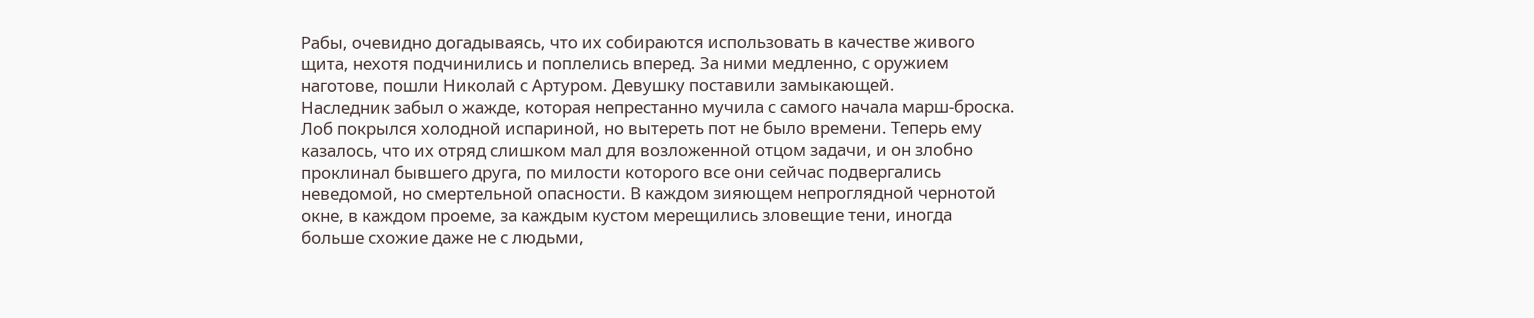Рабы, очевидно догадываясь, что их собираются использовать в качестве живого щита, нехотя подчинились и поплелись вперед. За ними медленно, с оружием наготове, пошли Николай с Артуром. Девушку поставили замыкающей.
Наследник забыл о жажде, которая непрестанно мучила с самого начала марш-броска. Лоб покрылся холодной испариной, но вытереть пот не было времени. Теперь ему казалось, что их отряд слишком мал для возложенной отцом задачи, и он злобно проклинал бывшего друга, по милости которого все они сейчас подвергались неведомой, но смертельной опасности. В каждом зияющем непроглядной чернотой окне, в каждом проеме, за каждым кустом мерещились зловещие тени, иногда больше схожие даже не с людьми,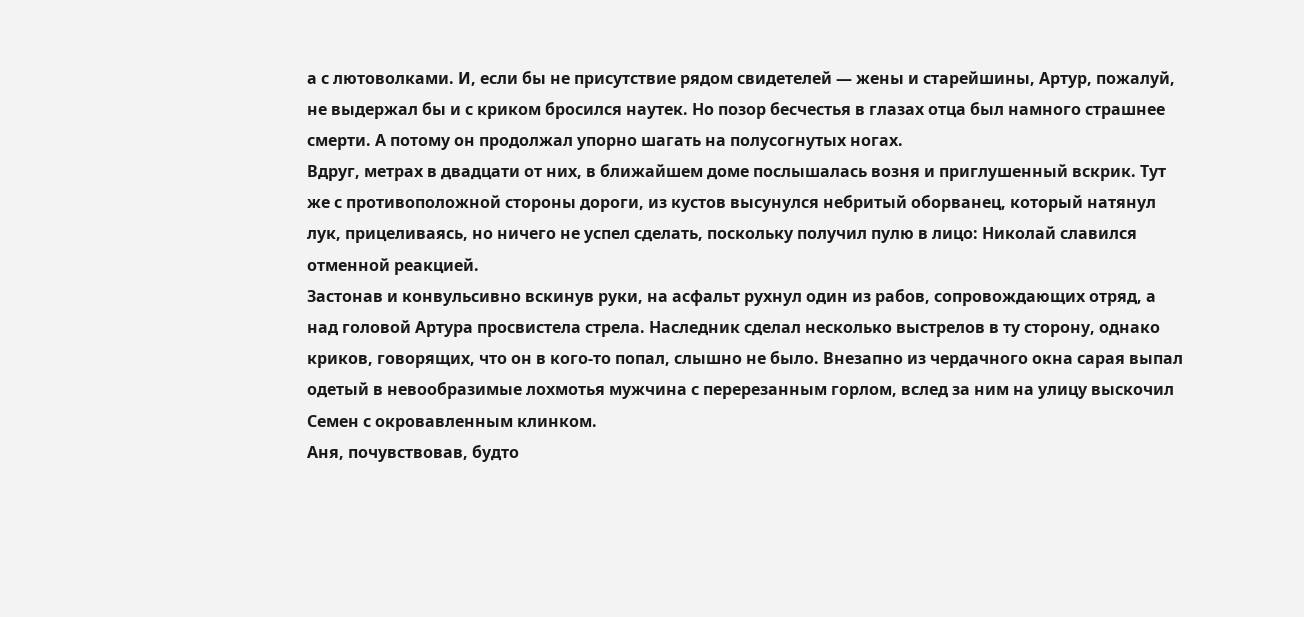а с лютоволками. И, если бы не присутствие рядом свидетелей — жены и старейшины, Артур, пожалуй, не выдержал бы и с криком бросился наутек. Но позор бесчестья в глазах отца был намного страшнее смерти. А потому он продолжал упорно шагать на полусогнутых ногах.
Вдруг, метрах в двадцати от них, в ближайшем доме послышалась возня и приглушенный вскрик. Тут же с противоположной стороны дороги, из кустов высунулся небритый оборванец, который натянул лук, прицеливаясь, но ничего не успел сделать, поскольку получил пулю в лицо: Николай славился отменной реакцией.
Застонав и конвульсивно вскинув руки, на асфальт рухнул один из рабов, сопровождающих отряд, а над головой Артура просвистела стрела. Наследник сделал несколько выстрелов в ту сторону, однако криков, говорящих, что он в кого-то попал, слышно не было. Внезапно из чердачного окна сарая выпал одетый в невообразимые лохмотья мужчина с перерезанным горлом, вслед за ним на улицу выскочил Семен с окровавленным клинком.
Аня, почувствовав, будто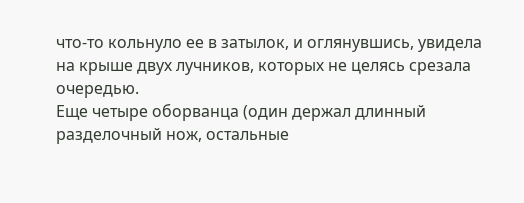что-то кольнуло ее в затылок, и оглянувшись, увидела на крыше двух лучников, которых не целясь срезала очередью.
Еще четыре оборванца (один держал длинный разделочный нож, остальные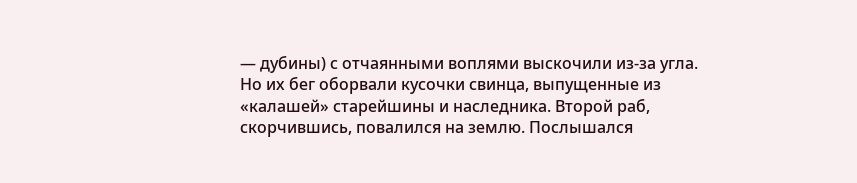— дубины) с отчаянными воплями выскочили из-за угла. Но их бег оборвали кусочки свинца, выпущенные из «калашей» старейшины и наследника. Второй раб, скорчившись, повалился на землю. Послышался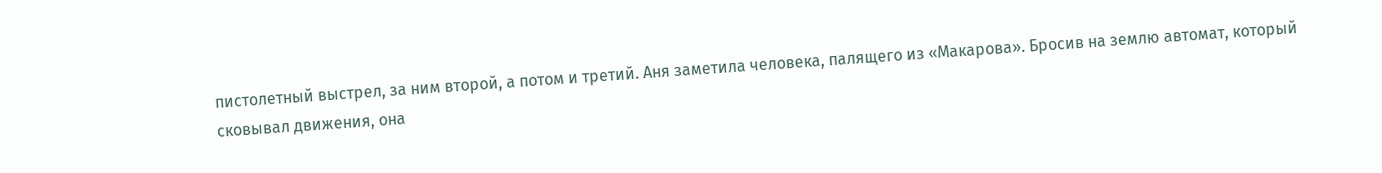пистолетный выстрел, за ним второй, а потом и третий. Аня заметила человека, палящего из «Макарова». Бросив на землю автомат, который сковывал движения, она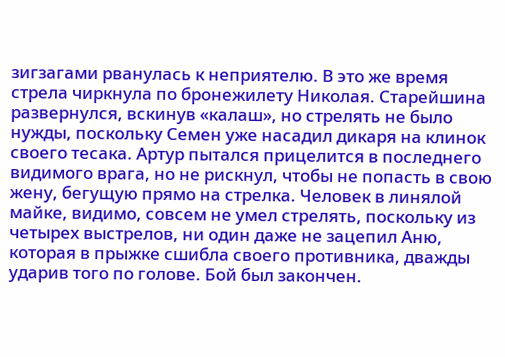зигзагами рванулась к неприятелю. В это же время стрела чиркнула по бронежилету Николая. Старейшина развернулся, вскинув «калаш», но стрелять не было нужды, поскольку Семен уже насадил дикаря на клинок своего тесака. Артур пытался прицелится в последнего видимого врага, но не рискнул, чтобы не попасть в свою жену, бегущую прямо на стрелка. Человек в линялой майке, видимо, совсем не умел стрелять, поскольку из четырех выстрелов, ни один даже не зацепил Аню, которая в прыжке сшибла своего противника, дважды ударив того по голове. Бой был закончен.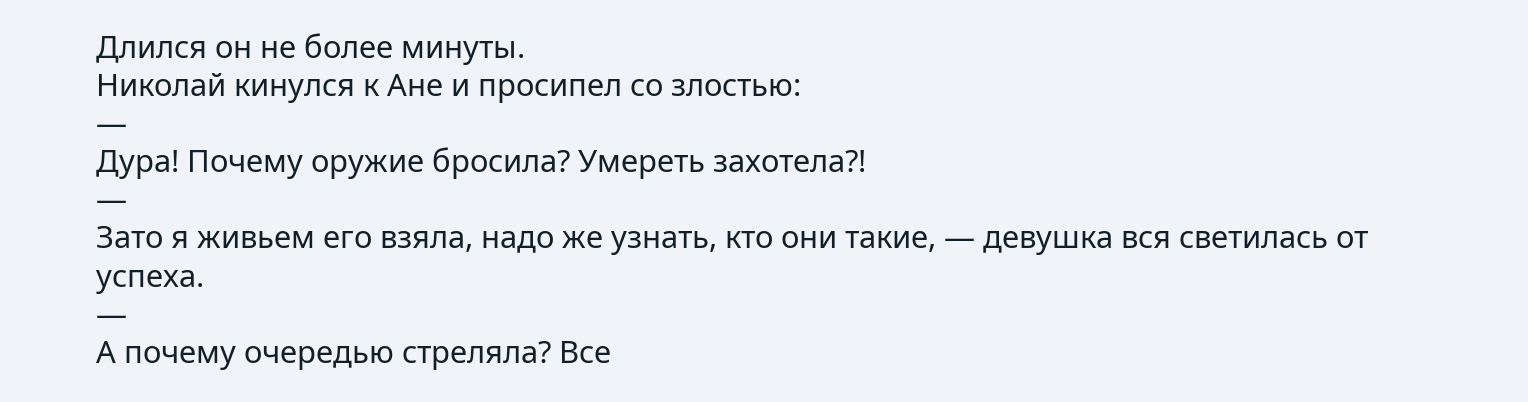Длился он не более минуты.
Николай кинулся к Ане и просипел со злостью:
―
Дура! Почему оружие бросила? Умереть захотела?!
―
Зато я живьем его взяла, надо же узнать, кто они такие, — девушка вся светилась от успеха.
―
А почему очередью стреляла? Все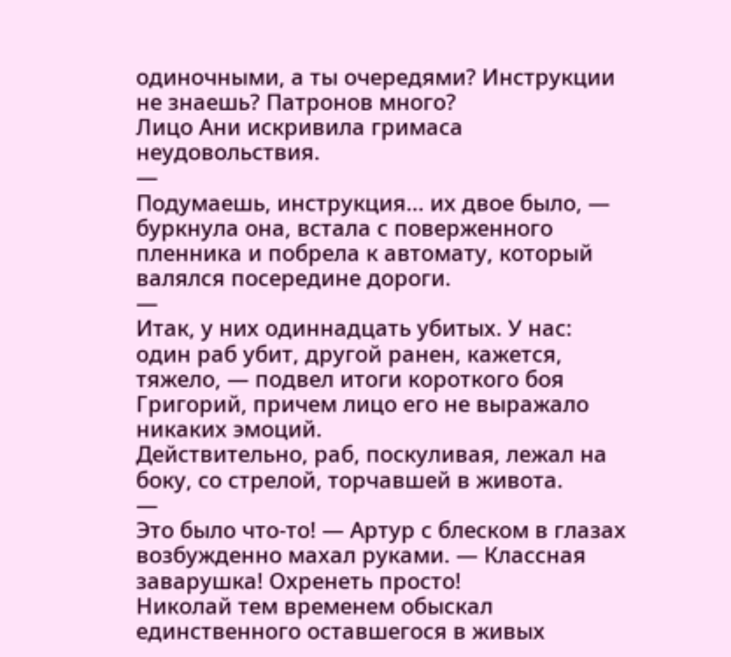одиночными, а ты очередями? Инструкции не знаешь? Патронов много?
Лицо Ани искривила гримаса неудовольствия.
―
Подумаешь, инструкция... их двое было, — буркнула она, встала с поверженного пленника и побрела к автомату, который валялся посередине дороги.
―
Итак, у них одиннадцать убитых. У нас: один раб убит, другой ранен, кажется, тяжело, — подвел итоги короткого боя Григорий, причем лицо его не выражало никаких эмоций.
Действительно, раб, поскуливая, лежал на боку, со стрелой, торчавшей в живота.
―
Это было что-то! — Артур с блеском в глазах возбужденно махал руками. — Классная заварушка! Охренеть просто!
Николай тем временем обыскал единственного оставшегося в живых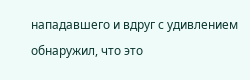нападавшего и вдруг с удивлением обнаружил, что это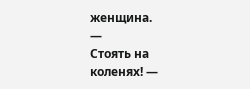женщина.
―
Стоять на коленях! —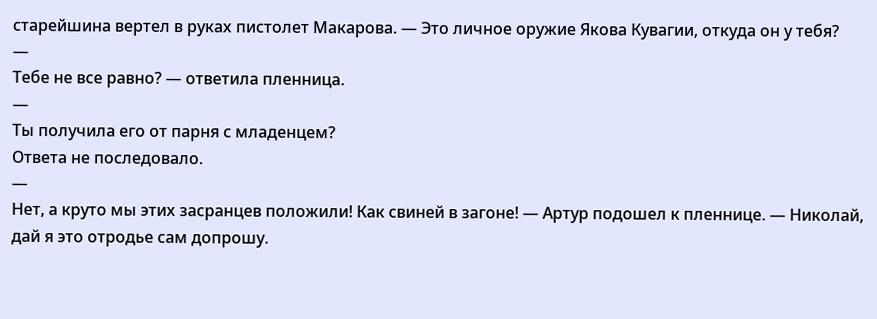старейшина вертел в руках пистолет Макарова. — Это личное оружие Якова Кувагии, откуда он у тебя?
―
Тебе не все равно? — ответила пленница.
―
Ты получила его от парня с младенцем?
Ответа не последовало.
―
Нет, а круто мы этих засранцев положили! Как свиней в загоне! — Артур подошел к пленнице. — Николай, дай я это отродье сам допрошу.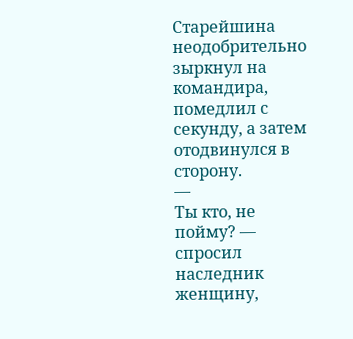Старейшина неодобрительно зыркнул на командира, помедлил с секунду, а затем отодвинулся в сторону.
―
Ты кто, не пойму? — спросил наследник женщину,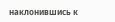наклонившись к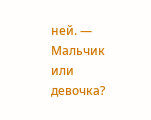ней. — Мальчик или девочка?